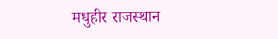मधुहीर राजस्थान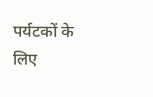पर्यटकों के लिए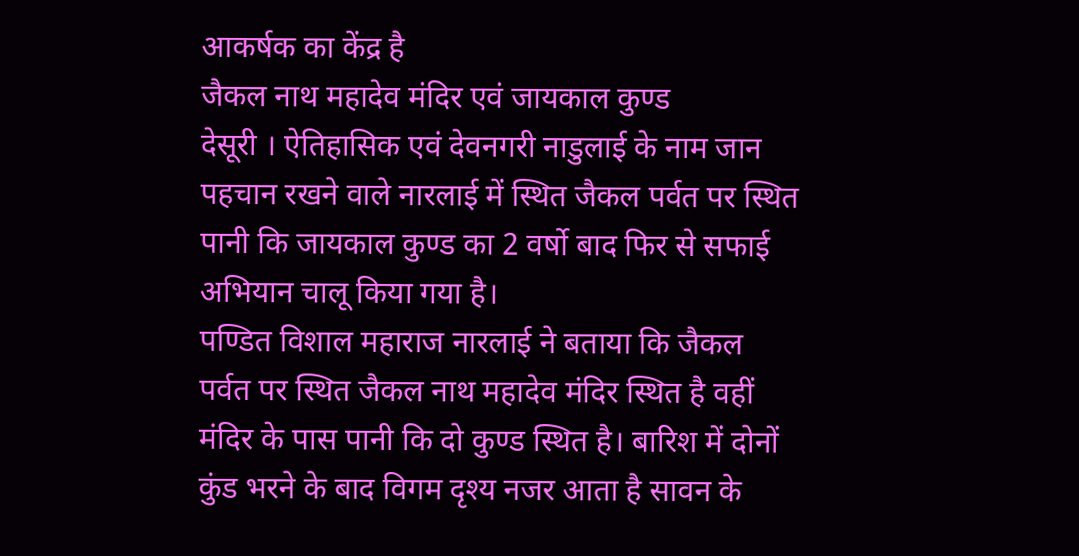आकर्षक का केंद्र है
जैकल नाथ महादेव मंदिर एवं जायकाल कुण्ड
देसूरी । ऐतिहासिक एवं देवनगरी नाडुलाई के नाम जान पहचान रखने वाले नारलाई में स्थित जैकल पर्वत पर स्थित पानी कि जायकाल कुण्ड का 2 वर्षो बाद फिर से सफाई अभियान चालू किया गया है।
पण्डित विशाल महाराज नारलाई ने बताया कि जैकल पर्वत पर स्थित जैकल नाथ महादेव मंदिर स्थित है वहीं मंदिर के पास पानी कि दो कुण्ड स्थित है। बारिश में दोनों कुंड भरने के बाद विगम दृश्य नजर आता है सावन के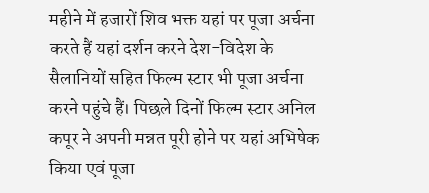महीने में हजारों शिव भक्त यहां पर पूजा अर्चना करते हैं यहां दर्शन करने देश-विदेश के सैलानियों सहित फिल्म स्टार भी पूजा अर्चना करने पहुंचे हैं। पिछले दिनों फिल्म स्टार अनिल कपूर ने अपनी मन्नत पूरी होने पर यहां अभिषेक किया एवं पूजा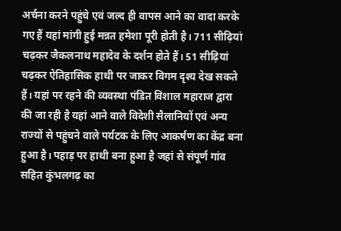अर्चना करने पहुंचे एवं जल्द ही वापस आने का वादा करके गए हैं यहां मांगी हुई मन्नत हमेशा पूरी होती है। 711 सीढ़ियां चढ़कर जैकलनाथ महादेव के दर्शन होते हैं। 51 सीढ़ियां चढ़कर ऐतिहासिक हाथी पर जाकर विगम दृश्य देख सकते हैं। यहां पर रहने की व्यवस्था पंडित विशाल महाराज द्वारा की जा रही है यहां आने वाले विदेशी सैलानियों एवं अन्य राज्यों से पहुंचने वाले पर्यटक के लिए आकर्षण का केंद्र बना हुआ है। पहाड़ पर हाथी बना हुआ है जहां से संपूर्ण गांव सहित कुंभलगढ़ का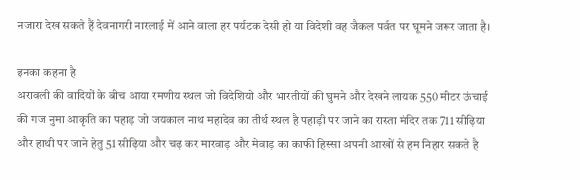नजारा देख सकते हैं देवनागरी नारलाई में आने वाला हर पर्यटक देसी हो या विदेशी वह जैकल पर्वत पर घूमने जरूर जाता है।

इनका कहना है
अरावली की वादियों के बीच आया रमणीय स्थल जो विदेशियो और भारतीयों की घुमने और देखने लायक 550 मीटर ऊंचाई की गज नुमा आकृति का पहाड़ जो जयकाल नाथ महादेव का तीर्थ स्थल है पहाड़ी पर जाने का रास्ता मंदिर तक 711 सीढ़िया और हाथी पर जाने हेतु 51 सीढ़िया और चढ़ कर मारवाड़ और मेवाड़ का काफी हिस्सा अपनी आखों से हम निहार सकते है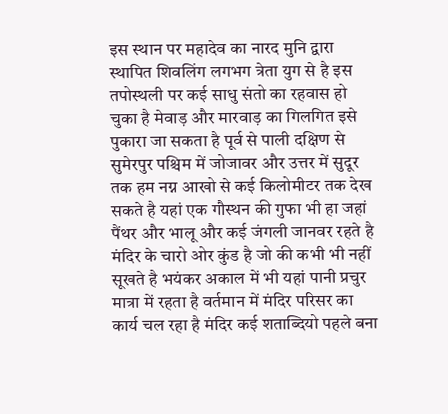इस स्थान पर महादेव का नारद मुनि द्वारा स्थापित शिवलिंग लगभग त्रेता युग से है इस तपोस्थली पर कई साधु संतो का रहवास हो चुका है मेवाड़ और मारवाड़ का गिलगित इसे पुकारा जा सकता है पूर्व से पाली दक्षिण से सुमेरपुर पश्चिम में जोजावर और उत्तर में सुदूर तक हम नग्न आखो से कई किलोमीटर तक देख सकते है यहां एक गौस्थन की गुफा भी हा जहां पैंथर और भालू और कई जंगली जानवर रहते है मंदिर के चारो ओर कुंड है जो की कभी भी नहीं सूखते है भयंकर अकाल में भी यहां पानी प्रचुर मात्रा में रहता है वर्तमान में मंदिर परिसर का कार्य चल रहा है मंदिर कई शताब्दियो पहले बना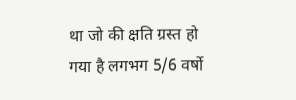था जो की क्षति ग्रस्त हो गया है लगभग 5/6 वर्षो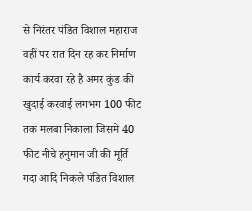से निरंतर पंडित विशाल महाराज वहीं पर रात दिन रह कर निर्माण कार्य करवा रहे है अमर कुंड की खुदाई करवाई लगभग 100 फीट तक मलबा निकाला जिसमे 40 फीट नीचे हनुमान जी की मूर्ति गदा आदि निकले पंडित विशाल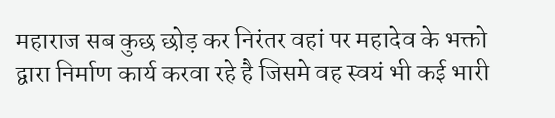महाराज सब कुछ छोड़ कर निरंतर वहां पर महादेव के भक्तो द्वारा निर्माण कार्य करवा रहे है जिसमे वह स्वयं भी कई भारी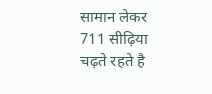सामान लेकर 711 सीढ़िया चढ़ते रहते है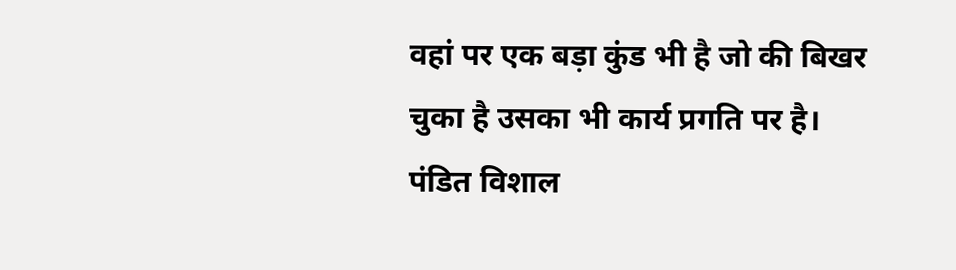वहां पर एक बड़ा कुंड भी है जो की बिखर चुका है उसका भी कार्य प्रगति पर है।
पंडित विशाल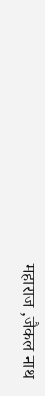महाराज ,जैकल नाथ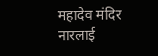महादेव मंदिर नारलाई